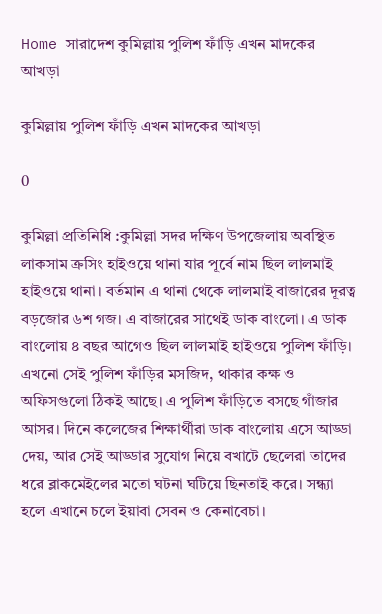Home সারাদেশ কুমিল্লায় পুলিশ ফাঁড়ি এখন মাদকের আখড়া

কুমিল্লায় পুলিশ ফাঁড়ি এখন মাদকের আখড়া

0

কুমিল্লা প্রতিনিধি :কুমিল্লা সদর দক্ষিণ উপজেলায় অবস্থিত লাকসাম ক্রসিং হাইওয়ে থানা যার পূর্বে নাম ছিল লালমাই হাইওয়ে থানা। বর্তমান এ থানা থেকে লালমাই বাজারের দূরত্ব বড়জোর ৬শ গজ। এ বাজারের সাথেই ডাক বাংলো। এ ডাক বাংলোয় ৪ বছর আগেও ছিল লালমাই হাইওয়ে পুলিশ ফাঁড়ি। এখনো সেই পুলিশ ফাঁড়ির মসজিদ, থাকার কক্ষ ও অফিসগুলো ঠিকই আছে। এ পুলিশ ফাঁড়িতে বসছে গাঁজার আসর। দিনে কলেজের শিক্ষার্থীরা ডাক বাংলোয় এসে আড্ডা দেয়, আর সেই আড্ডার সুযোগ নিয়ে বখাটে ছেলেরা তাদের ধরে ব্লাকমেইলের মতো ঘটনা ঘটিয়ে ছিনতাই করে। সন্ধ্যা হলে এখানে চলে ইয়াবা সেবন ও কেনাবেচা।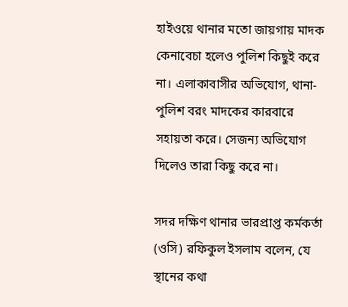হাইওয়ে থানার মতো জায়গায় মাদক কেনাবেচা হলেও পুলিশ কিছুই করে না। এলাকাবাসীর অভিযোগ, থানা-পুলিশ বরং মাদকের কারবারে সহায়তা করে। সেজন্য অভিযোগ দিলেও তারা কিছু করে না।

সদর দক্ষিণ থানার ভারপ্রাপ্ত কর্মকর্তা (ওসি) রফিকুল ইসলাম বলেন, যে স্থানের কথা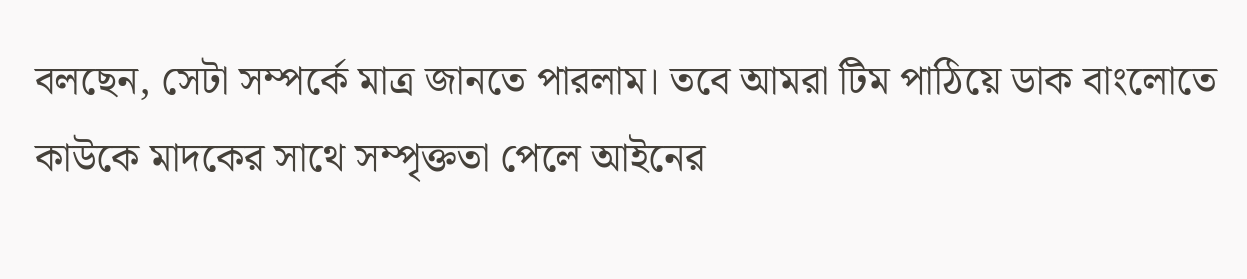বলছেন, সেটা সম্পর্কে মাত্র জানতে পারলাম। তবে আমরা টিম পাঠিয়ে ডাক বাংলোতে কাউকে মাদকের সাথে সম্পৃক্ততা পেলে আইনের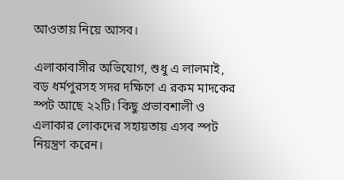আওতায় নিয়ে আসব।

এলাকাবাসীর অভিযোগ, শুধু এ লালমাই, বড় ধর্মপুরসহ সদর দক্ষিণে এ রকম মাদকের স্পট আছে ২২টি। কিছু প্রভাবশালী ও এলাকার লোকদের সহায়তায় এসব স্পট নিয়ন্ত্রণ করেন।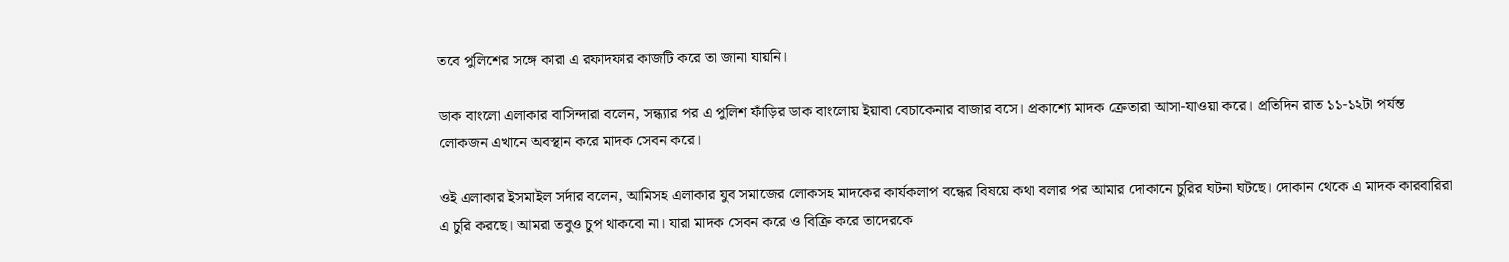তবে পুলিশের সঙ্গে কারা এ রফাদফার কাজটি করে তা জানা যায়নি।

ডাক বাংলো এলাকার বাসিন্দারা বলেন, সন্ধ্যার পর এ পুলিশ ফাঁড়ির ডাক বাংলোয় ইয়াবা বেচাকেনার বাজার বসে। প্রকাশ্যে মাদক ক্রেতারা আসা-যাওয়া করে। প্রতিদিন রাত ১১-১২টা পর্যন্ত লোকজন এখানে অবস্থান করে মাদক সেবন করে।

ওই এলাকার ইসমাইল সর্দার বলেন, আমিসহ এলাকার যুব সমাজের লোকসহ মাদকের কার্যকলাপ বন্ধের বিষয়ে কথা বলার পর আমার দোকানে চুরির ঘটনা ঘটছে। দোকান থেকে এ মাদক কারবারিরা এ চুরি করছে। আমরা তবুও চুপ থাকবো না। যারা মাদক সেবন করে ও বিক্রি করে তাদেরকে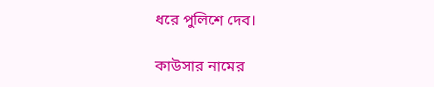ধরে পুলিশে দেব।

কাউসার নামের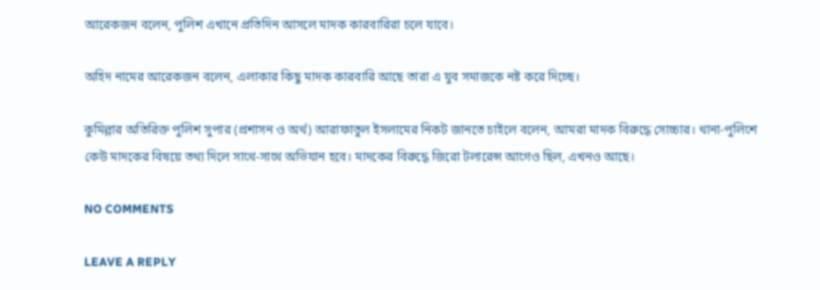আরেকজন বলেন, পুলিশ এখানে প্রতিদিন আসলে মাদক কারবারিরা চলে যাবে।

অহিদ নামের আরেকজন বলেন, এলাকার কিছু মাদক কারবারি আছে তারা এ যুব সমাজকে নষ্ট করে দিচ্ছে।

কুমিল্লার অতিরিক্ত পুলিশ সুপার (প্রশাসন ও অর্থ) আরাফাতুল ইসলামের নিকট জানতে চাইলে বলেন, আমরা মাদক বিরুদ্ধে সোচ্চার। থানা-পুলিশে কেউ মাদকের বিষয়ে তথ্য দিলে সাথে-সাথে অভিযান হবে। মাদকের বিরুদ্ধে জিরো টলারেন্স আগেও ছিল, এখনও আছে।

NO COMMENTS

LEAVE A REPLY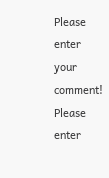Please enter your comment!
Please enter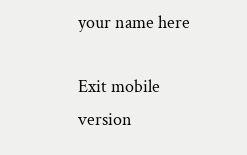your name here

Exit mobile version